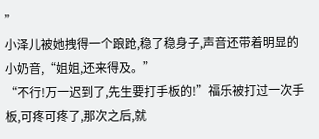”
小泽儿被她拽得一个踉跄,稳了稳身子,声音还带着明显的小奶音,“姐姐,还来得及。”
“不行!万一迟到了,先生要打手板的!”福乐被打过一次手板,可疼可疼了,那次之后,就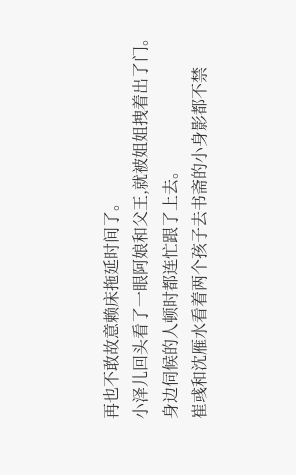再也不敢故意赖床拖延时间了。
小泽儿回头看了一眼阿娘和父王,就被姐姐拽着出了门。
身边伺候的人顿时都连忙跟了上去。
崔彧和沈雁水看着两个孩子去书斋的小身影都不禁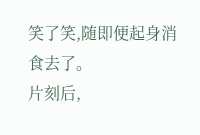笑了笑,随即便起身消食去了。
片刻后,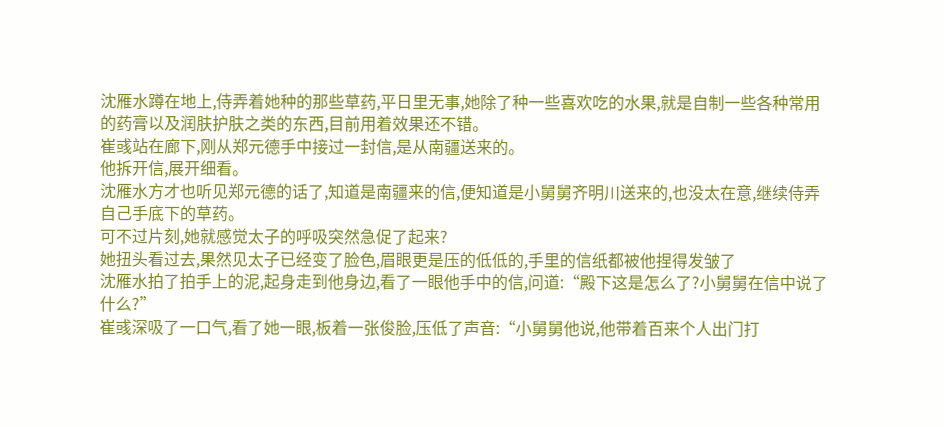沈雁水蹲在地上,侍弄着她种的那些草药,平日里无事,她除了种一些喜欢吃的水果,就是自制一些各种常用的药膏以及润肤护肤之类的东西,目前用着效果还不错。
崔彧站在廊下,刚从郑元德手中接过一封信,是从南疆送来的。
他拆开信,展开细看。
沈雁水方才也听见郑元德的话了,知道是南疆来的信,便知道是小舅舅齐明川送来的,也没太在意,继续侍弄自己手底下的草药。
可不过片刻,她就感觉太子的呼吸突然急促了起来?
她扭头看过去,果然见太子已经变了脸色,眉眼更是压的低低的,手里的信纸都被他捏得发皱了
沈雁水拍了拍手上的泥,起身走到他身边,看了一眼他手中的信,问道:“殿下这是怎么了?小舅舅在信中说了什么?”
崔彧深吸了一口气,看了她一眼,板着一张俊脸,压低了声音:“小舅舅他说,他带着百来个人出门打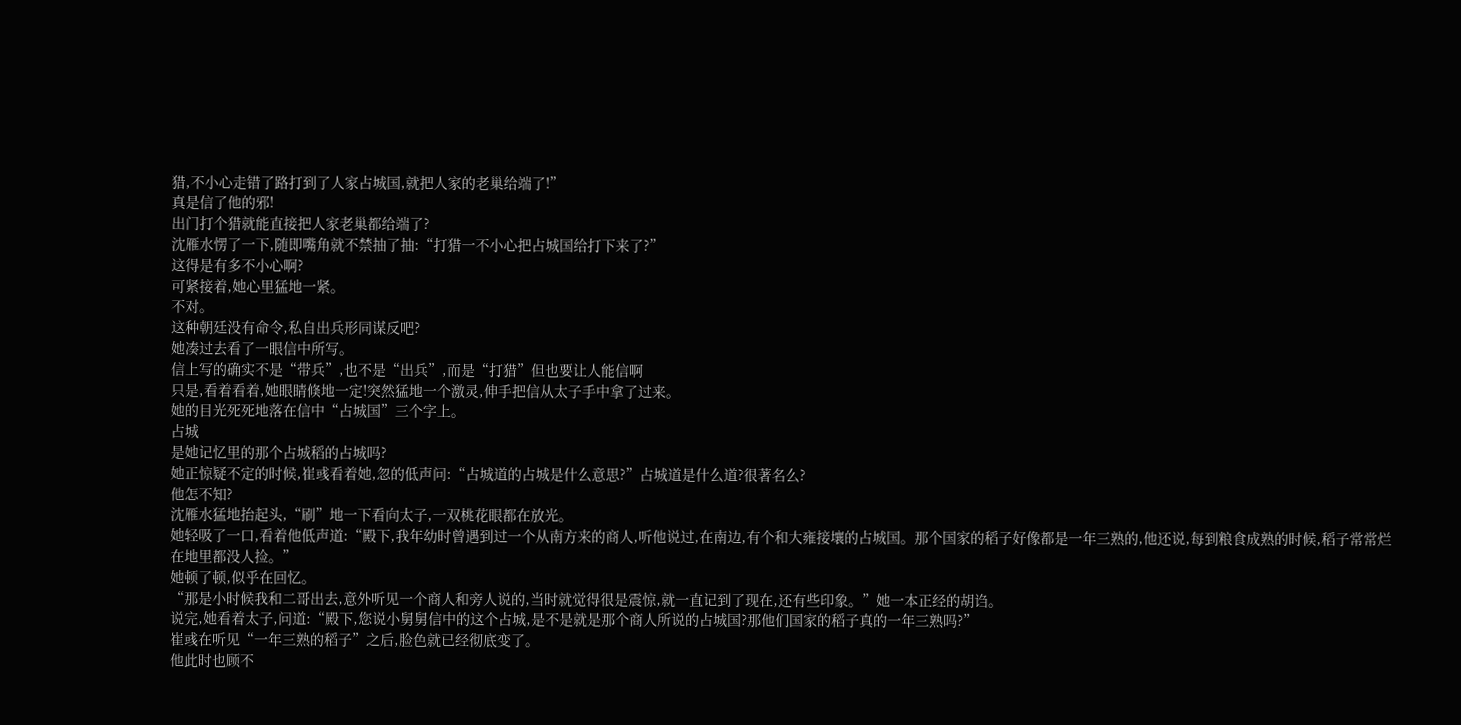猎,不小心走错了路打到了人家占城国,就把人家的老巢给端了!”
真是信了他的邪!
出门打个猎就能直接把人家老巢都给端了?
沈雁水愣了一下,随即嘴角就不禁抽了抽:“打猎一不小心把占城国给打下来了?”
这得是有多不小心啊?
可紧接着,她心里猛地一紧。
不对。
这种朝廷没有命令,私自出兵形同谋反吧?
她凑过去看了一眼信中所写。
信上写的确实不是“带兵”,也不是“出兵”,而是“打猎”但也要让人能信啊
只是,看着看着,她眼睛倏地一定!突然猛地一个激灵,伸手把信从太子手中拿了过来。
她的目光死死地落在信中“占城国”三个字上。
占城
是她记忆里的那个占城稻的占城吗?
她正惊疑不定的时候,崔彧看着她,忽的低声问:“占城道的占城是什么意思?”占城道是什么道?很著名么?
他怎不知?
沈雁水猛地抬起头,“刷”地一下看向太子,一双桃花眼都在放光。
她轻吸了一口,看着他低声道:“殿下,我年幼时曾遇到过一个从南方来的商人,听他说过,在南边,有个和大雍接壤的占城国。那个国家的稻子好像都是一年三熟的,他还说,每到粮食成熟的时候,稻子常常烂在地里都没人捡。”
她顿了顿,似乎在回忆。
“那是小时候我和二哥出去,意外听见一个商人和旁人说的,当时就觉得很是震惊,就一直记到了现在,还有些印象。”她一本正经的胡诌。
说完,她看着太子,问道:“殿下,您说小舅舅信中的这个占城,是不是就是那个商人所说的占城国?那他们国家的稻子真的一年三熟吗?”
崔彧在听见“一年三熟的稻子”之后,脸色就已经彻底变了。
他此时也顾不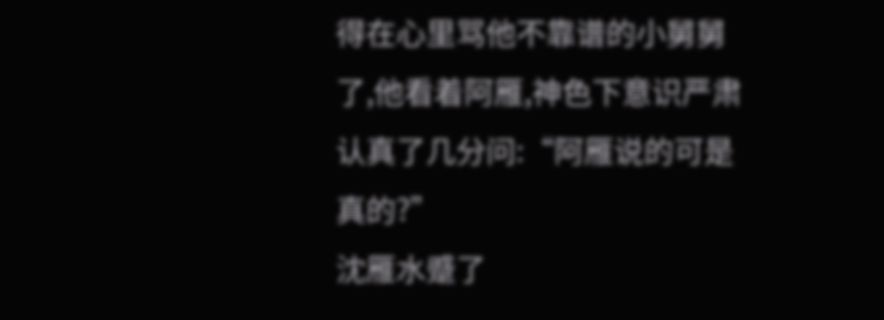得在心里骂他不靠谱的小舅舅了,他看着阿雁,神色下意识严肃认真了几分问:“阿雁说的可是真的?”
沈雁水蹙了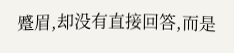蹙眉,却没有直接回答,而是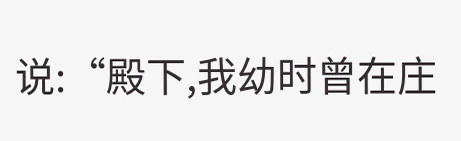说:“殿下,我幼时曾在庄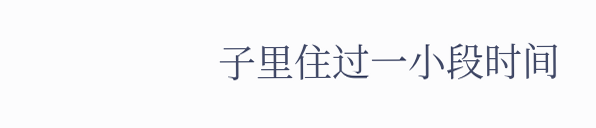子里住过一小段时间